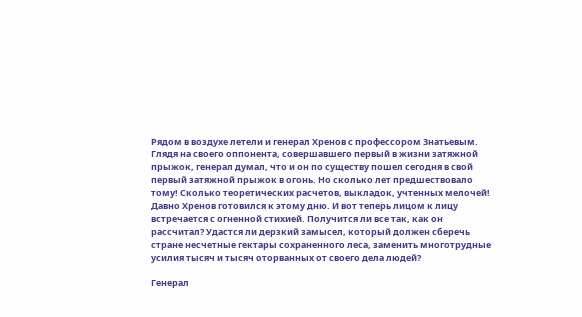Рядом в воздухе летели и генерал Хренов с профессором Знатьевым. Глядя на своего оппонента, совершавшего первый в жизни затяжной прыжок, генерал думал, что и он по существу пошел сегодня в свой первый затяжной прыжок в огонь. Но сколько лет предшествовало тому! Сколько теоретических расчетов, выкладок, учтенных мелочей! Давно Хренов готовился к этому дню. И вот теперь лицом к лицу встречается с огненной стихией. Получится ли все так, как он рассчитал? Удастся ли дерзкий замысел, который должен сберечь стране несчетные гектары сохраненного леса, заменить многотрудные усилия тысяч и тысяч оторванных от своего дела людей?

Генерал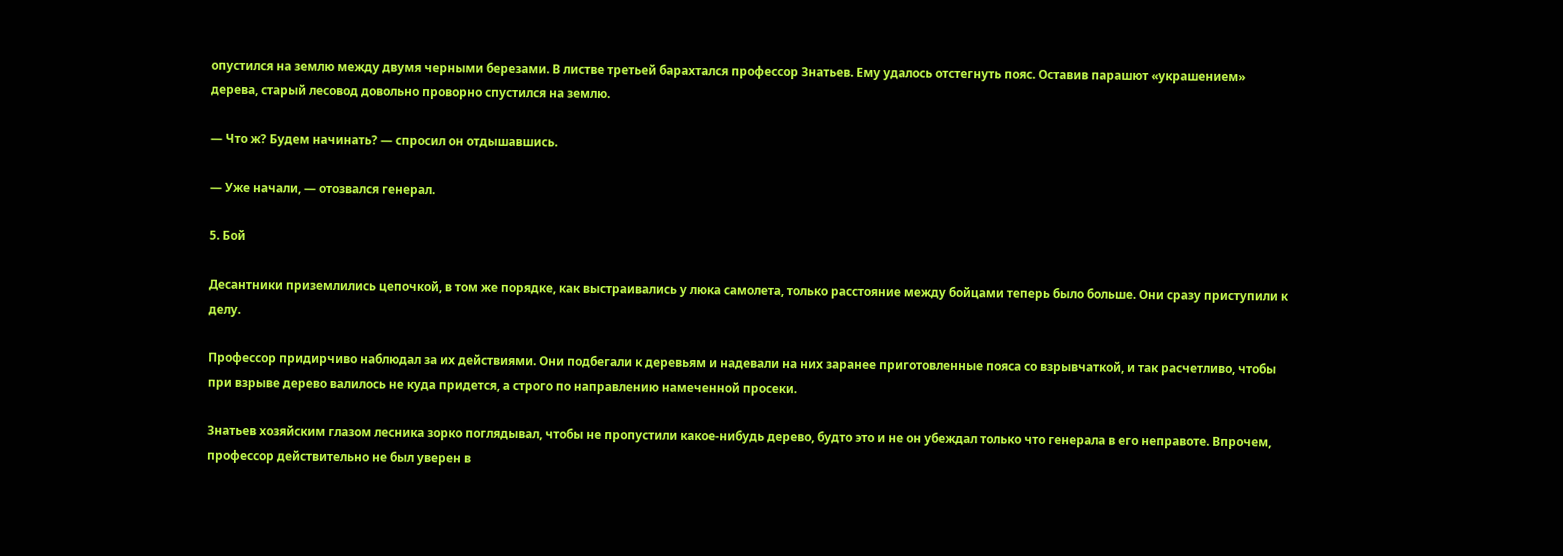опустился на землю между двумя черными березами. В листве третьей барахтался профессор Знатьев. Ему удалось отстегнуть пояс. Оставив парашют «украшением» дерева, старый лесовод довольно проворно спустился на землю.

— Что ж? Будем начинать? — спросил он отдышавшись.

— Уже начали, — отозвался генерал.

5. Бой

Десантники приземлились цепочкой, в том же порядке, как выстраивались у люка самолета, только расстояние между бойцами теперь было больше. Они сразу приступили к делу.

Профессор придирчиво наблюдал за их действиями. Они подбегали к деревьям и надевали на них заранее приготовленные пояса со взрывчаткой, и так расчетливо, чтобы при взрыве дерево валилось не куда придется, а строго по направлению намеченной просеки.

Знатьев хозяйским глазом лесника зорко поглядывал, чтобы не пропустили какое-нибудь дерево, будто это и не он убеждал только что генерала в его неправоте. Впрочем, профессор действительно не был уверен в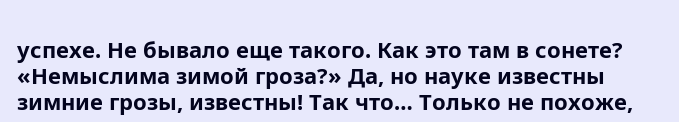успехе. Не бывало еще такого. Как это там в сонете? «Немыслима зимой гроза?» Да, но науке известны зимние грозы, известны! Так что… Только не похоже,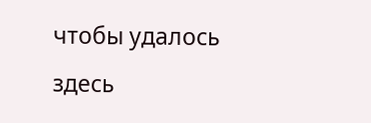чтобы удалось здесь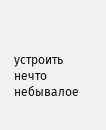устроить нечто небывалое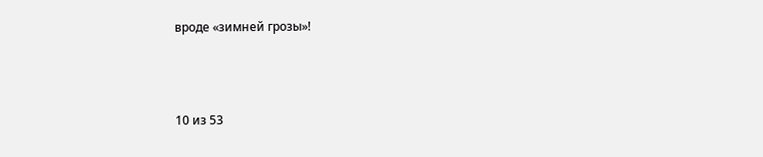вроде «зимней грозы»!



10 из 53